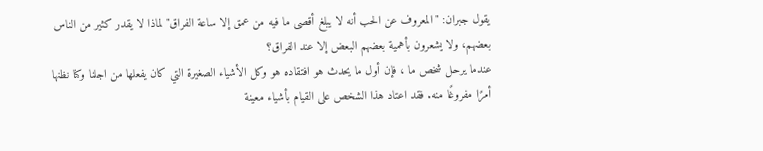يقول جبران: "المعروف عن الحب أنه لا يبلغ أقصى ما فيه من عمق إلا ساعة الفراق" لماذا لا يقدر كثير من الناس بعضهم، ولا يشعرون بأهمية بعضهم البعض إلا عند الفراق؟
عندما يرحل شخص ما ، فإن أول ما يحدث هو افتقاده هو وكل الأشياء الصغيرة التي كان يفعلها من اجلنا وكنا نظنها أمرًا مفروغًا منه. فقد اعتاد هذا الشخص على القيام بأشياء معينة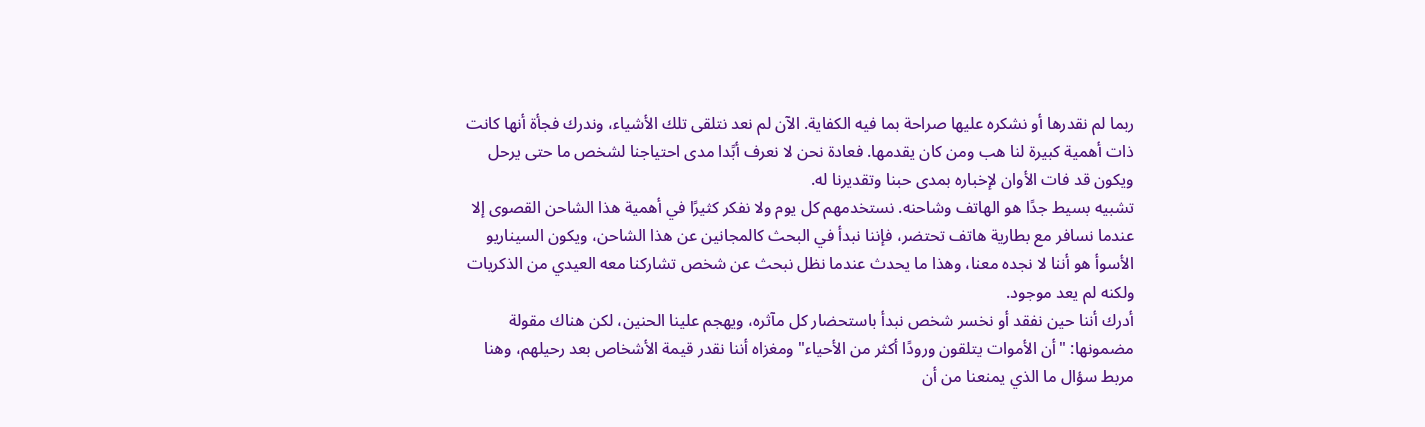ربما لم نقدرها أو نشكره عليها صراحة بما فيه الكفاية. الآن لم نعد نتلقى تلك الأشياء، وندرك فجأة أنها كانت ذات أهمية كبيرة لنا هب ومن كان يقدمها. فعادة نحن لا نعرف أبًدا مدى احتياجنا لشخص ما حتى يرحل ويكون قد فات الأوان لإخباره بمدى حبنا وتقديرنا له.
تشبيه بسيط جدًا هو الهاتف وشاحنه. نستخدمهم كل يوم ولا نفكر كثيرًا في أهمية هذا الشاحن القصوى إلا عندما نسافر مع بطارية هاتف تحتضر، فإننا نبدأ في البحث كالمجانين عن هذا الشاحن، ويكون السيناريو الأسوأ هو أننا لا نجده معنا، وهذا ما يحدث عندما نظل نبحث عن شخص تشاركنا معه العيدي من الذكريات ولكنه لم يعد موجود.
أدرك أننا حين نفقد أو نخسر شخص نبدأ باستحضار كل مآثره، ويهجم علينا الحنين، لكن هناك مقولة مضمونها: "أن الأموات يتلقون ورودًا أكثر من الأحياء" ومغزاه أننا نقدر قيمة الأشخاص بعد رحيلهم، وهنا مربط سؤال ما الذي يمنعنا من أن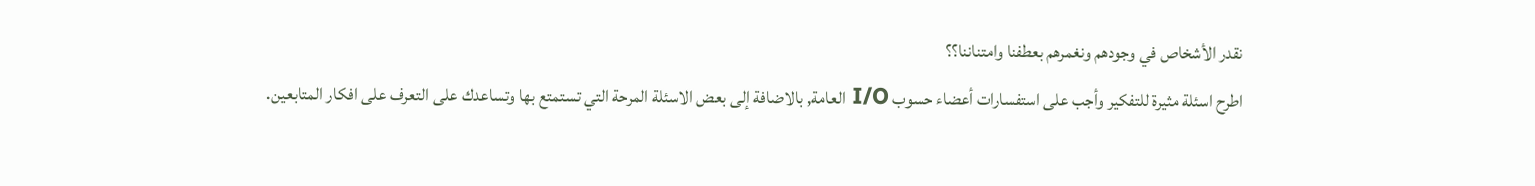نقدر الأشخاص في وجودهم ونغمرهم بعطفنا وامتناننا؟؟
اطرح اسئلة مثيرة للتفكير وأجب على استفسارات أعضاء حسوب I/O العامة, بالاضافة إلى بعض الاسئلة المرحة التي تستمتع بها وتساعدك على التعرف على افكار المتابعين.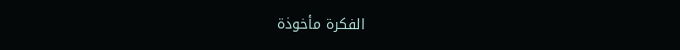الفكرة مأخوذة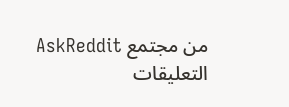من مجتمع AskReddit
التعليقات